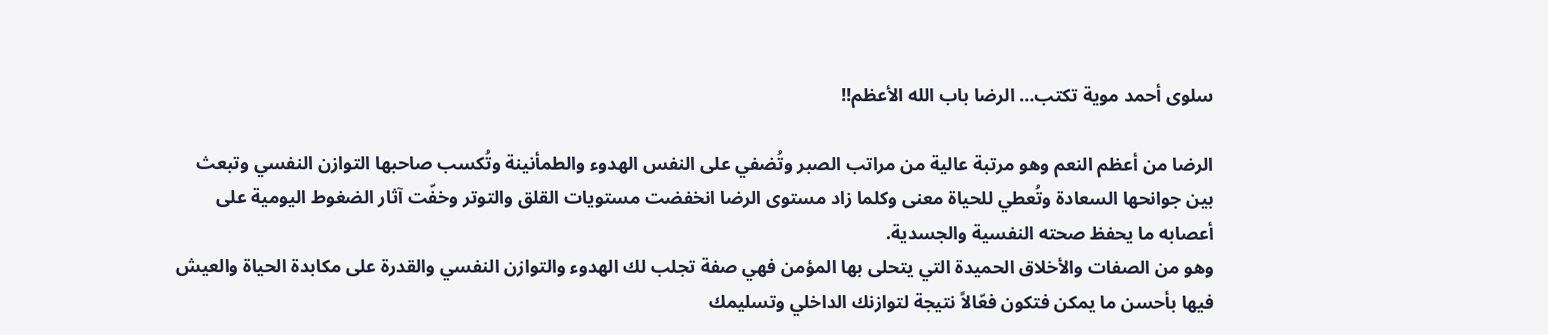سلوى أحمد موية تكتب… الرضا باب الله الأعظم!!

الرضا من أعظم النعم وهو مرتبة عالية من مراتب الصبر وتُضفي على النفس الهدوء والطمأنينة وتُكسب صاحبها التوازن النفسي وتبعث بين جوانحها السعادة وتُعطي للحياة معنى وكلما زاد مستوى الرضا انخفضت مستويات القلق والتوتر وخفّت آثار الضغوط اليومية على أعصابه ما يحفظ صحته النفسية والجسدية.
وهو من الصفات والأخلاق الحميدة التي يتحلى بها المؤمن فهي صفة تجلب لك الهدوء والتوازن النفسي والقدرة على مكابدة الحياة والعيش فيها بأحسن ما يمكن فتكون فعّالاً نتيجة لتوازنك الداخلي وتسليمك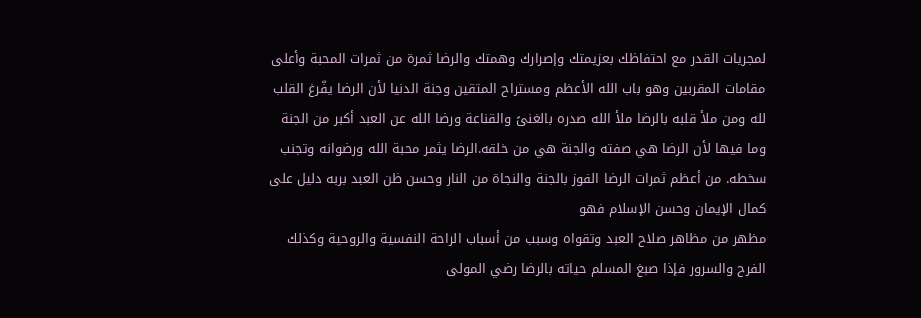لمجريات القدر مع احتفاظك بعزيمتك وإصرارك وهمتك والرضا ثمرة من ثمرات المحبة وأعلى مقامات المقربين وهو باب الله الأعظم ومستراح المتقين وجنة الدنيا لأن الرضا يفّرغ القلب لله ومن ملأ قلبه بالرضا ملأ الله صدره بالغنىً والقناعة ورضا الله عن العبد أكبر من الجنة وما فيها لأن الرضا هي صفته والجنة هي من خلقه.الرضا يثمر محبة الله ورضوانه وتجنب سخطه. من أعظم ثمرات الرضا الفوز بالجنة والنجاة من النار وحسن ظن العبد بربه دليل على كمال الإيمان وحسن الإسلام فهو
مظهر من مظاهر صلاح العبد وتقواه وسبب من أسباب الراحة النفسية والروحية وكذلك الفرح والسرور فإذا صبغ المسلم حياته بالرضا رضي المولى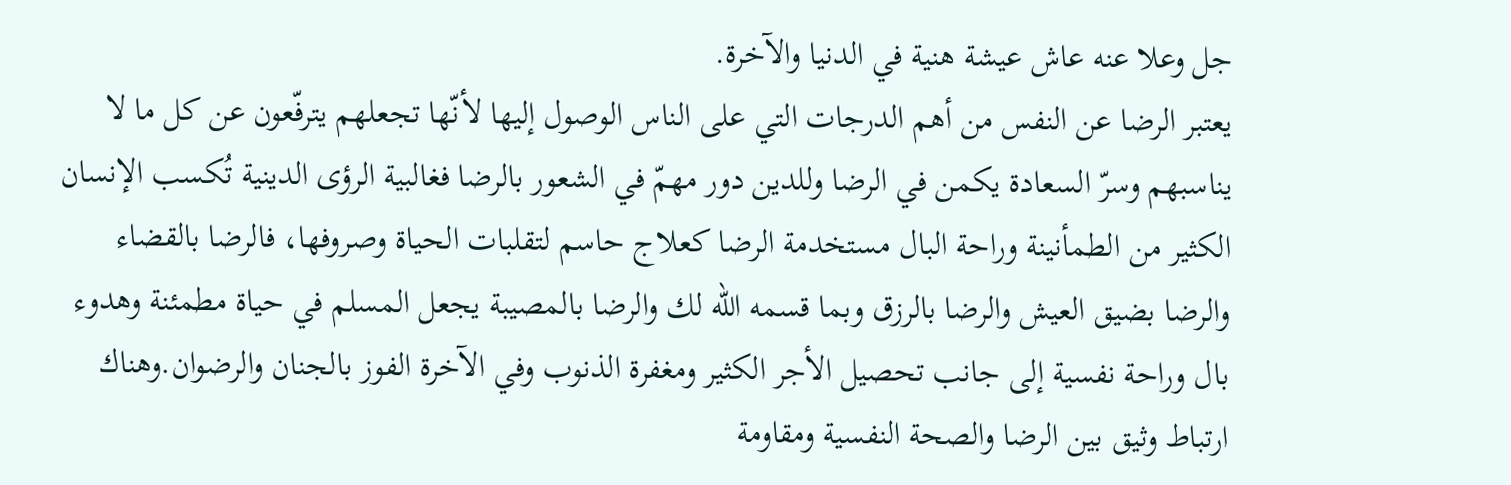جل وعلا عنه عاش عيشة هنية في الدنيا والآخرة.
يعتبر الرضا عن النفس من أهم الدرجات التي على الناس الوصول إليها لأنّها تجعلهم يترفّعون عن كل ما لا يناسبهم وسرّ السعادة يكمن في الرضا وللدين دور مهمّ في الشعور بالرضا فغالبية الرؤى الدينية تُكسب الإنسان الكثير من الطمأنينة وراحة البال مستخدمة الرضا كعلاج حاسم لتقلبات الحياة وصروفها، فالرضا بالقضاء والرضا بضيق العيش والرضا بالرزق وبما قسمه الله لك والرضا بالمصيبة يجعل المسلم في حياة مطمئنة وهدوء بال وراحة نفسية إلى جانب تحصيل الأجر الكثير ومغفرة الذنوب وفي الآخرة الفوز بالجنان والرضوان.وهناك ارتباط وثيق بين الرضا والصحة النفسية ومقاومة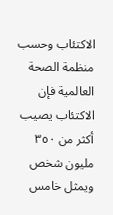الاكتئاب وحسب منظمة الصحة العالمية فإن الاكتئاب يصيب أكثر من ٣٥٠ مليون شخص ويمثل خامس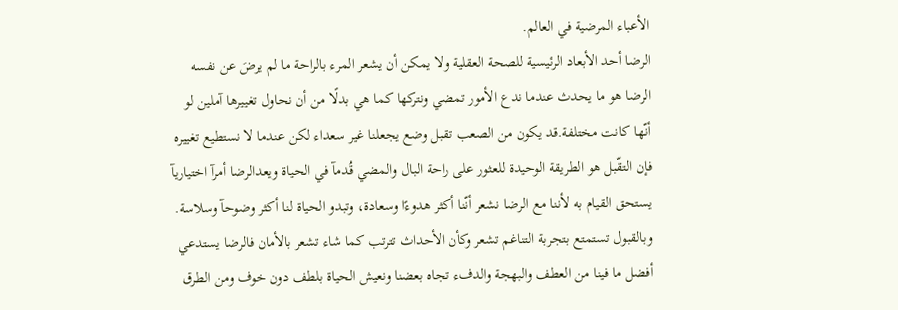الأعباء المرضية في العالم.
الرضا أحد الأبعاد الرئيسية للصحة العقلية ولا يمكن أن يشعر المرء بالراحة ما لم يرضَ عن نفسه الرضا هو ما يحدث عندما ندع الأمور تمضي ونتركها كما هي بدلًا من أن نحاول تغييرها آملين لو أنّها كانت مختلفة.قد يكون من الصعب تقبل وضع يجعلنا غير سعداء لكن عندما لا نستطيع تغييره فإن التقّبل هو الطريقة الوحيدة للعثور على راحة البال والمضي قُدمآ في الحياة ويعدالرضا أمرآ اختياريآ يستحق القيام به لأننا مع الرضا نشعر أنّنا أكثر هدوءًا وسعادة، وتبدو الحياة لنا أكثر وضوحآ وسلاسة.
وبالقبول تستمتع بتجربة التناغم تشعر وكأن الأحداث تترتب كما شاء تشعر بالأمان فالرضا يستدعي أفضل ما فينا من العطف والبهجة والدفء تجاه بعضنا ونعيش الحياة بلطف دون خوف ومن الطرق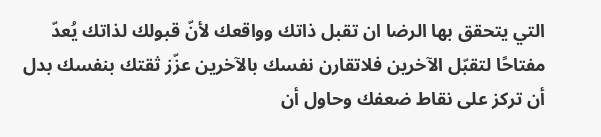التي يتحقق بها الرضا ان تقبل ذاتك وواقعك لأنّ قبولك لذاتك يُعدّ مفتاحًا لتقبّل الآخرين فلاتقارن نفسك بالآخرين عزّز ثقتك بنفسك بدل أن تركز على نقاط ضعفك وحاول أن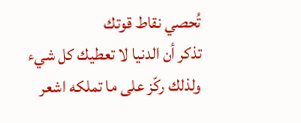تُحصي نقاط قوتك
تذكر أن الدنيا لا تعطيك كل شيء ولذلك ركّز على ما تملكه اشعر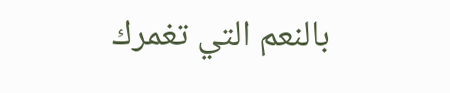بالنعم التي تغمرك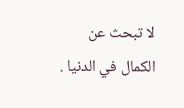لا تبحث عن الكمال في الدنيا .